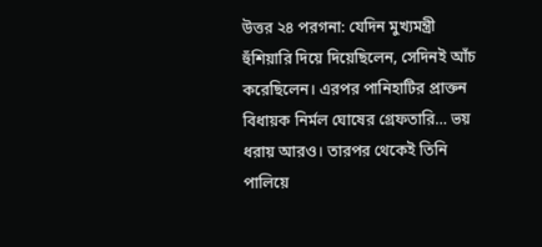উত্তর ২৪ পরগনা: যেদিন মুখ্যমন্ত্রী হুঁশিয়ারি দিয়ে দিয়েছিলেন, সেদিনই আঁচ করেছিলেন। এরপর পানিহাটির প্রাক্তন বিধায়ক নির্মল ঘোষের গ্রেফতারি… ভয় ধরায় আরও। তারপর থেকেই তিনি পালিয়ে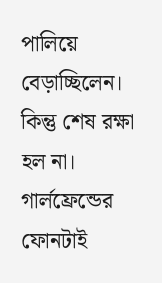পালিয়ে বেড়াচ্ছিলেন। কিন্তু শেষ রক্ষা হল না। গার্লফ্রেন্ডের ফোনটাই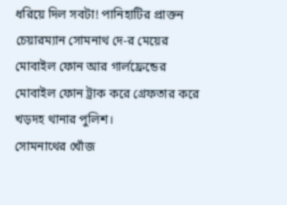ধরিয়ে দিল সবটা! পানিহাটির প্রাক্তন চেয়ারম্যান সোমনাথ দে-র মেয়ের মোবাইল ফোন আর গার্লফ্রেন্ডের মোবাইল ফোন ট্রাক করে গ্রেফতার করে খড়দহ থানার পুলিশ।
সোমনাথের খোঁজ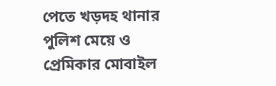পেতে খড়দহ থানার পুলিশ মেয়ে ও প্রেমিকার মোবাইল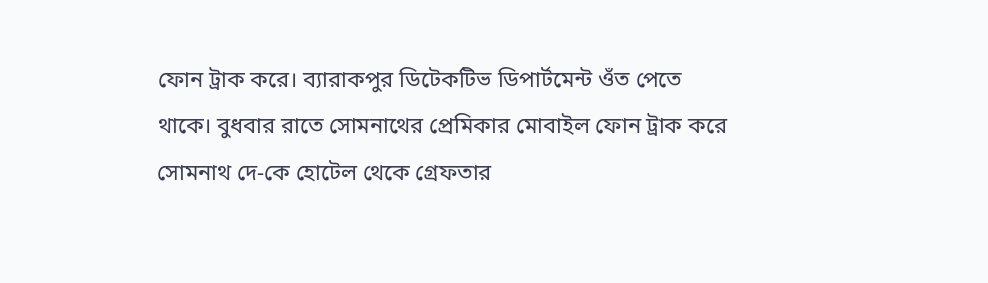ফোন ট্রাক করে। ব্যারাকপুর ডিটেকটিভ ডিপার্টমেন্ট ওঁত পেতে থাকে। বুধবার রাতে সোমনাথের প্রেমিকার মোবাইল ফোন ট্রাক করে সোমনাথ দে-কে হোটেল থেকে গ্রেফতার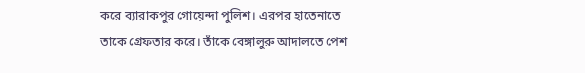করে ব্যারাকপুর গোয়েন্দা পুলিশ। এরপর হাতেনাতে তাকে গ্রেফতার করে। তাঁকে বেঙ্গালুরু আদালতে পেশ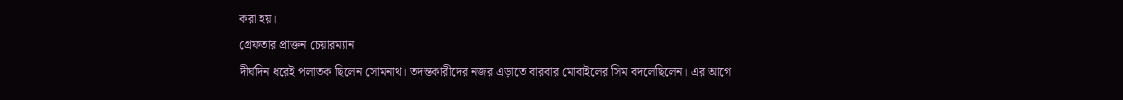করা হয়।
গ্রেফতার প্রাক্তন চেয়ারম্যান
দীর্ঘদিন ধরেই পলাতক ছিলেন সোমনাথ। তদন্তকারীদের নজর এড়াতে বারবার মোবাইলের সিম বদলেছিলেন। এর আগে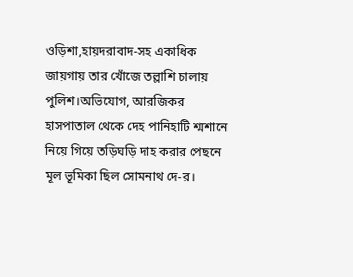ওড়িশা,হায়দরাবাদ-সহ একাধিক জায়গায় তার খোঁজে তল্লাশি চালায় পুলিশ।অভিযোগ, আরজিকর হাসপাতাল থেকে দেহ পানিহাটি শ্মশানে নিয়ে গিয়ে তড়িঘড়ি দাহ করার পেছনে মূল ভূমিকা ছিল সোমনাথ দে-র।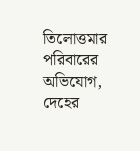তিলোত্তমার পরিবারের অভিযোগ, দেহের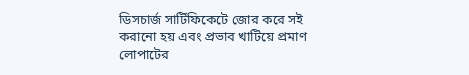ডিসচার্জ সার্টিফিকেটে জোর করে সই করানো হয় এবং প্রভাব খাটিয়ে প্রমাণ লোপাটের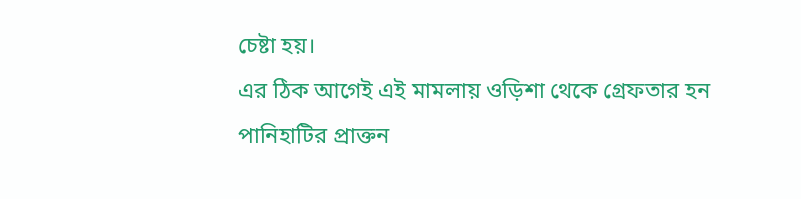চেষ্টা হয়।
এর ঠিক আগেই এই মামলায় ওড়িশা থেকে গ্রেফতার হন পানিহাটির প্রাক্তন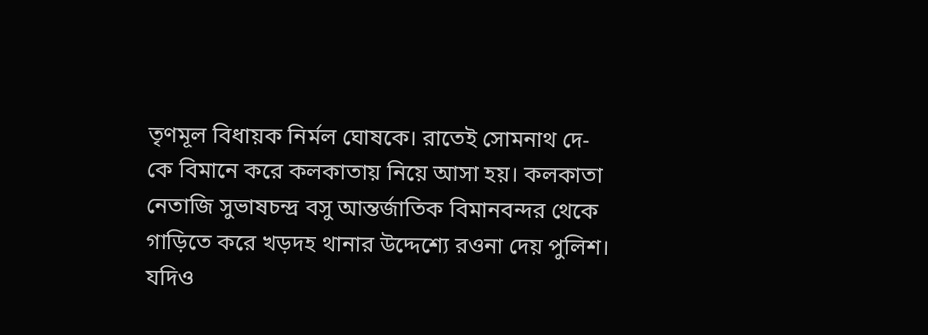তৃণমূল বিধায়ক নির্মল ঘোষকে। রাতেই সোমনাথ দে-কে বিমানে করে কলকাতায় নিয়ে আসা হয়। কলকাতা নেতাজি সুভাষচন্দ্র বসু আন্তর্জাতিক বিমানবন্দর থেকে গাড়িতে করে খড়দহ থানার উদ্দেশ্যে রওনা দেয় পুলিশ। যদিও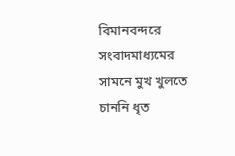বিমানবন্দরে সংবাদমাধ্যমের সামনে মুখ খুলতে চাননি ধৃত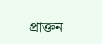প্রাক্তন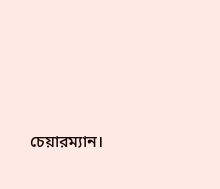চেয়ারম্যান।